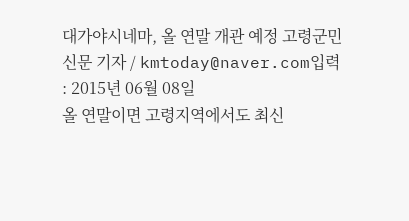대가야시네마, 올 연말 개관 예정 고령군민신문 기자 / kmtoday@naver.com입력 : 2015년 06월 08일
올 연말이면 고령지역에서도 최신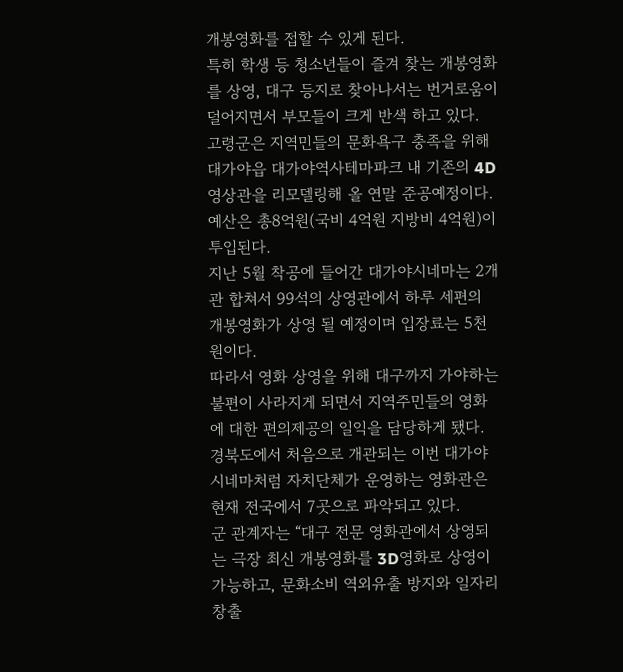개봉영화를 접할 수 있게 된다.
특히 학생 등 청소년들이 즐겨 찾는 개봉영화를 상영, 대구 등지로 찾아나서는 번거로움이 덜어지면서 부모들이 크게 반색 하고 있다.
고령군은 지역민들의 문화욕구 충족을 위해 대가야읍 대가야역사테마파크 내 기존의 4D영상관을 리모델링해 올 연말 준공예정이다. 예산은 총8억원(국비 4억원 지방비 4억원)이 투입된다.
지난 5월 착공에 들어간 대가야시네마는 2개관 합쳐서 99석의 상영관에서 하루 세편의 개봉영화가 상영 될 예정이며 입장료는 5천원이다.
따라서 영화 상영을 위해 대구까지 가야하는 불편이 사라지게 되면서 지역주민들의 영화에 대한 편의제공의 일익을 담당하게 됐다.
경북도에서 처음으로 개관되는 이번 대가야시네마처럼 자치단체가 운영하는 영화관은 현재 전국에서 7곳으로 파악되고 있다.
군 관계자는 “대구 전문 영화관에서 상영되는 극장 최신 개봉영화를 3D영화로 상영이 가능하고, 문화소비 역외유출 방지와 일자리 창출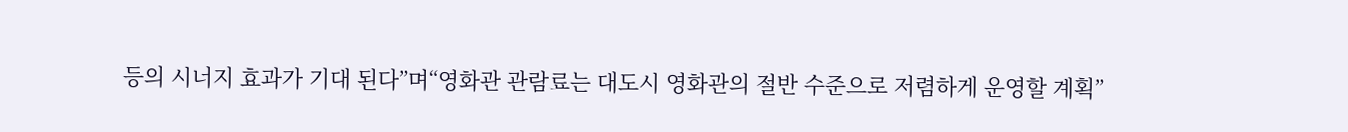등의 시너지 효과가 기대 된다”며“영화관 관람료는 대도시 영화관의 절반 수준으로 저렴하게 운영할 계획”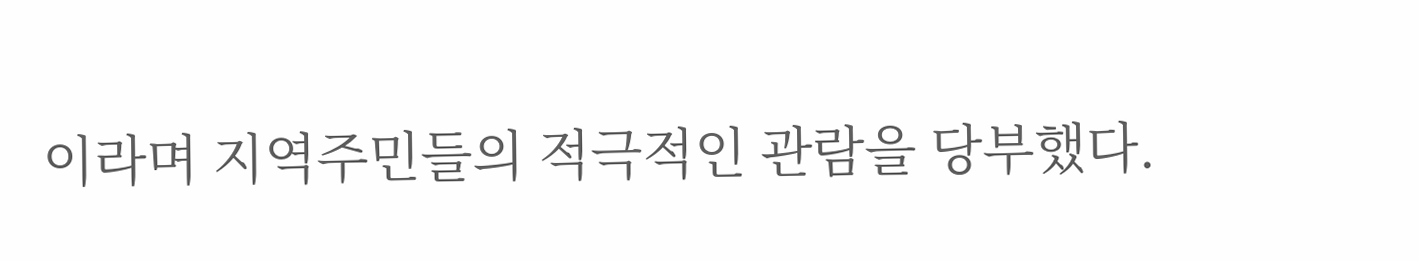이라며 지역주민들의 적극적인 관람을 당부했다.